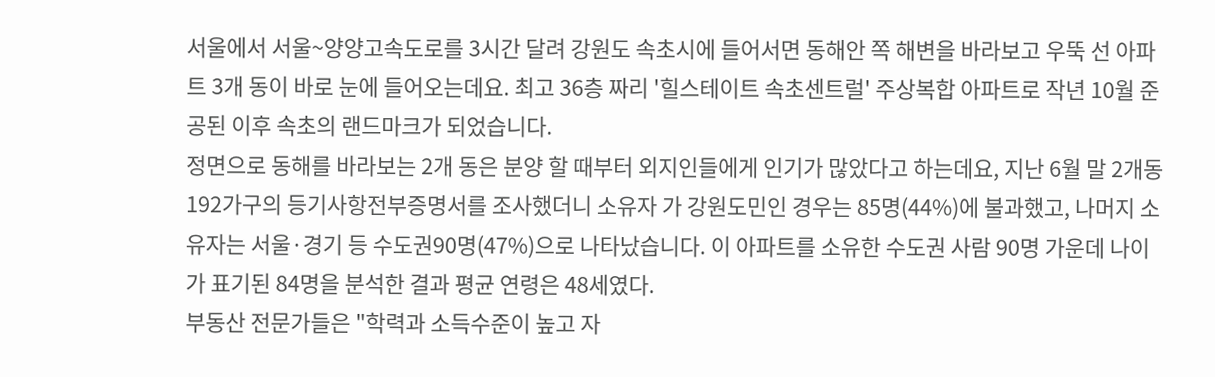서울에서 서울~양양고속도로를 3시간 달려 강원도 속초시에 들어서면 동해안 쪽 해변을 바라보고 우뚝 선 아파트 3개 동이 바로 눈에 들어오는데요. 최고 36층 짜리 '힐스테이트 속초센트럴' 주상복합 아파트로 작년 10월 준공된 이후 속초의 랜드마크가 되었습니다.
정면으로 동해를 바라보는 2개 동은 분양 할 때부터 외지인들에게 인기가 많았다고 하는데요, 지난 6월 말 2개동 192가구의 등기사항전부증명서를 조사했더니 소유자 가 강원도민인 경우는 85명(44%)에 불과했고, 나머지 소유자는 서울·경기 등 수도권90명(47%)으로 나타났습니다. 이 아파트를 소유한 수도권 사람 90명 가운데 나이가 표기된 84명을 분석한 결과 평균 연령은 48세였다.
부동산 전문가들은 "학력과 소득수준이 높고 자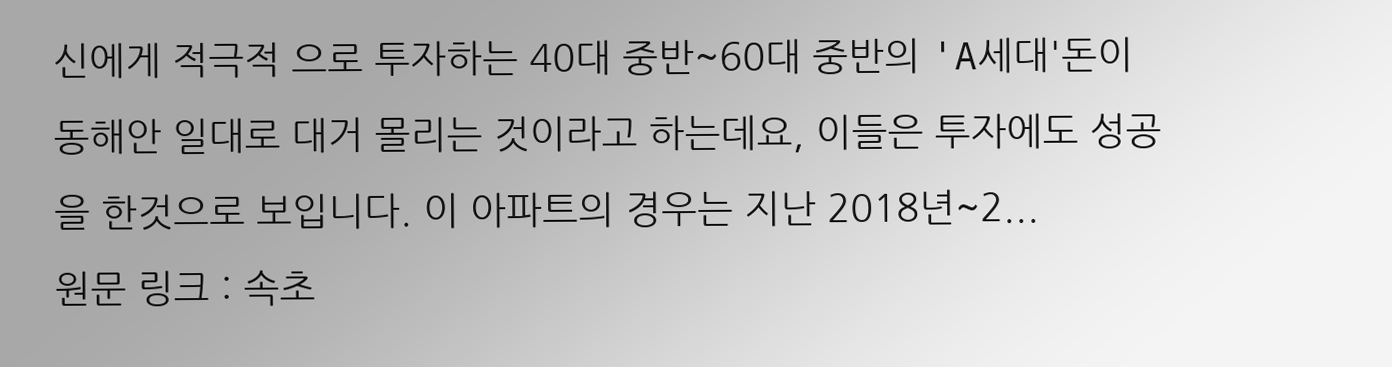신에게 적극적 으로 투자하는 40대 중반~60대 중반의 'A세대'돈이 동해안 일대로 대거 몰리는 것이라고 하는데요, 이들은 투자에도 성공 을 한것으로 보입니다. 이 아파트의 경우는 지난 2018년~2...
원문 링크 : 속초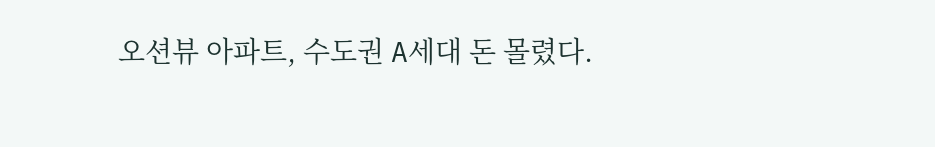오션뷰 아파트, 수도권 A세대 돈 몰렸다.